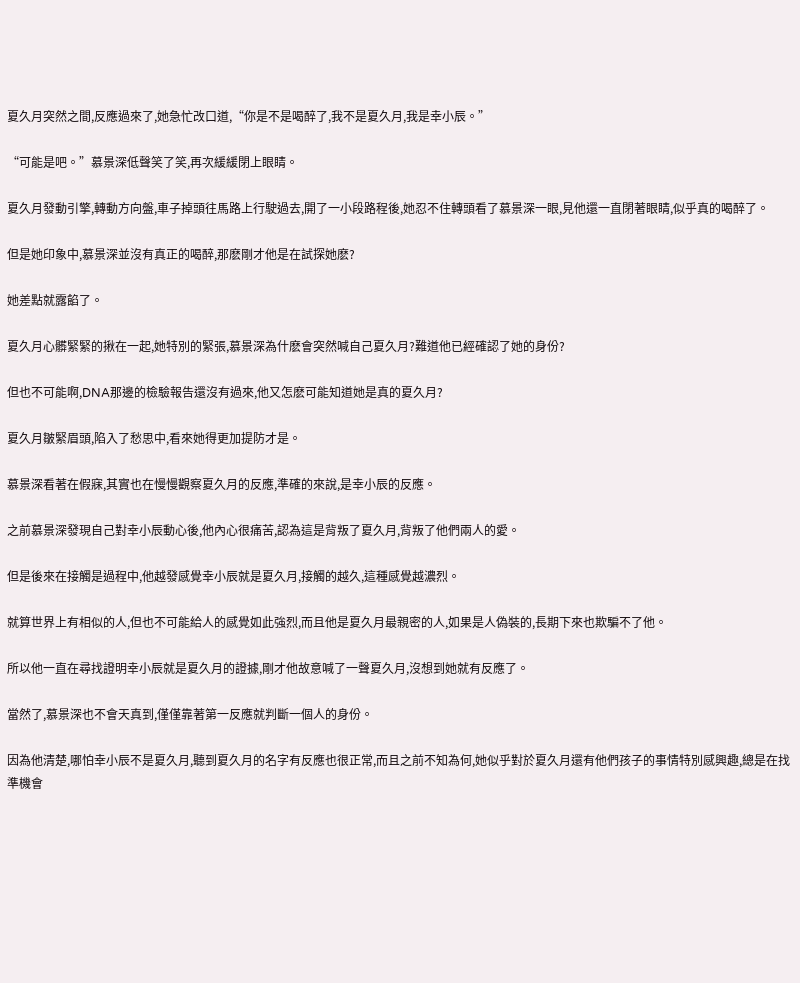夏久月突然之間,反應過來了,她急忙改口道,“你是不是喝醉了,我不是夏久月,我是幸小辰。”

“可能是吧。”慕景深低聲笑了笑,再次緩緩閉上眼睛。

夏久月發動引擎,轉動方向盤,車子掉頭往馬路上行駛過去,開了一小段路程後,她忍不住轉頭看了慕景深一眼,見他還一直閉著眼睛,似乎真的喝醉了。

但是她印象中,慕景深並沒有真正的喝醉,那麽剛才他是在試探她麽?

她差點就露餡了。

夏久月心髒緊緊的揪在一起,她特別的緊張,慕景深為什麽會突然喊自己夏久月?難道他已經確認了她的身份?

但也不可能啊,DNA那邊的檢驗報告還沒有過來,他又怎麽可能知道她是真的夏久月?

夏久月皺緊眉頭,陷入了愁思中,看來她得更加提防才是。

慕景深看著在假寐,其實也在慢慢觀察夏久月的反應,準確的來說,是幸小辰的反應。

之前慕景深發現自己對幸小辰動心後,他內心很痛苦,認為這是背叛了夏久月,背叛了他們兩人的愛。

但是後來在接觸是過程中,他越發感覺幸小辰就是夏久月,接觸的越久,這種感覺越濃烈。

就算世界上有相似的人,但也不可能給人的感覺如此強烈,而且他是夏久月最親密的人,如果是人偽裝的,長期下來也欺騙不了他。

所以他一直在尋找證明幸小辰就是夏久月的證據,剛才他故意喊了一聲夏久月,沒想到她就有反應了。

當然了,慕景深也不會天真到,僅僅靠著第一反應就判斷一個人的身份。

因為他清楚,哪怕幸小辰不是夏久月,聽到夏久月的名字有反應也很正常,而且之前不知為何,她似乎對於夏久月還有他們孩子的事情特別感興趣,總是在找準機會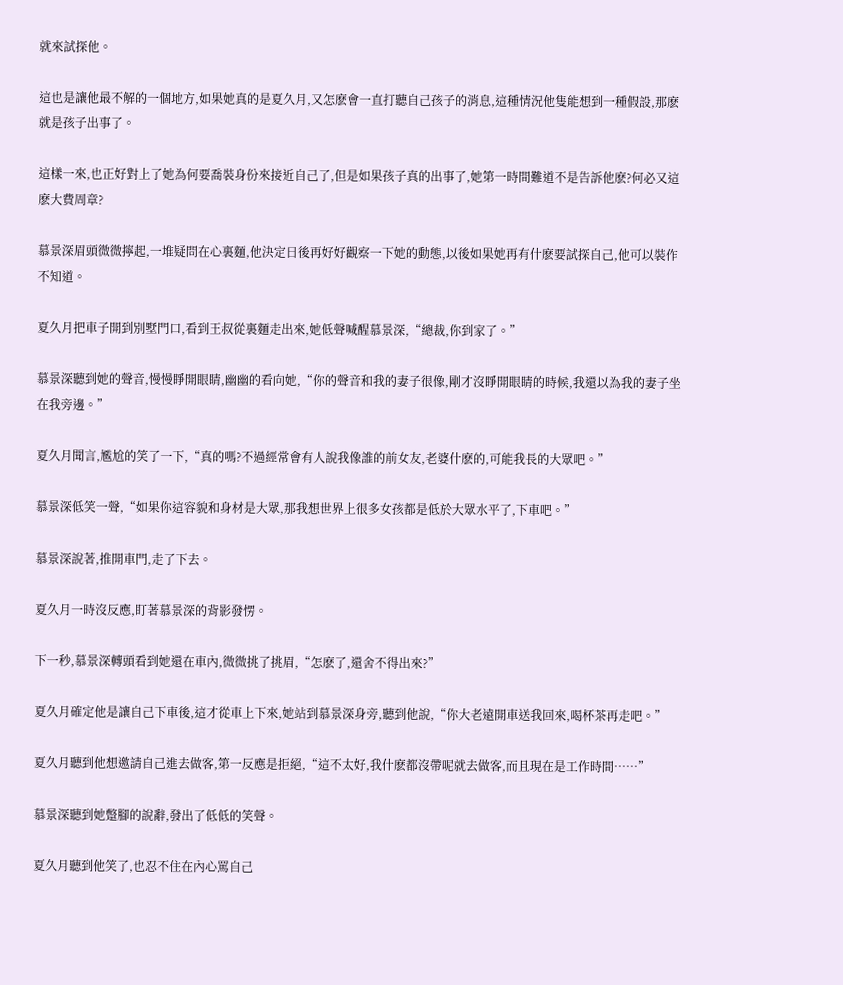就來試探他。

這也是讓他最不解的一個地方,如果她真的是夏久月,又怎麽會一直打聽自己孩子的消息,這種情況他隻能想到一種假設,那麽就是孩子出事了。

這樣一來,也正好對上了她為何要喬裝身份來接近自己了,但是如果孩子真的出事了,她第一時間難道不是告訴他麽?何必又這麽大費周章?

慕景深眉頭微微擰起,一堆疑問在心裏麵,他決定日後再好好觀察一下她的動態,以後如果她再有什麽要試探自己,他可以裝作不知道。

夏久月把車子開到別墅門口,看到王叔從裏麵走出來,她低聲喊醒慕景深,“總裁,你到家了。”

慕景深聽到她的聲音,慢慢睜開眼睛,幽幽的看向她,“你的聲音和我的妻子很像,剛才沒睜開眼睛的時候,我還以為我的妻子坐在我旁邊。”

夏久月聞言,尷尬的笑了一下,“真的嗎?不過經常會有人說我像誰的前女友,老婆什麽的,可能我長的大眾吧。”

慕景深低笑一聲,“如果你這容貌和身材是大眾,那我想世界上很多女孩都是低於大眾水平了,下車吧。”

慕景深說著,推開車門,走了下去。

夏久月一時沒反應,盯著慕景深的背影發愣。

下一秒,慕景深轉頭看到她還在車內,微微挑了挑眉,“怎麽了,還舍不得出來?”

夏久月確定他是讓自己下車後,這才從車上下來,她站到慕景深身旁,聽到他說,“你大老遠開車送我回來,喝杯茶再走吧。”

夏久月聽到他想邀請自己進去做客,第一反應是拒絕,“這不太好,我什麽都沒帶呢就去做客,而且現在是工作時間……”

慕景深聽到她蹩腳的說辭,發出了低低的笑聲。

夏久月聽到他笑了,也忍不住在內心罵自己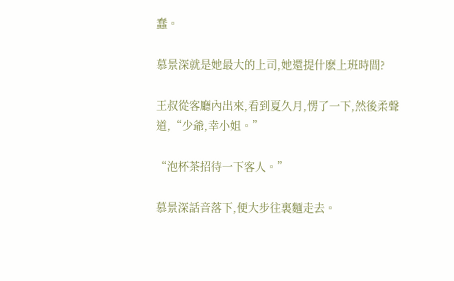蠢。

慕景深就是她最大的上司,她還提什麽上班時間?

王叔從客廳內出來,看到夏久月,愣了一下,然後柔聲道,“少爺,幸小姐。”

“泡杯茶招待一下客人。”

慕景深話音落下,便大步往裏麵走去。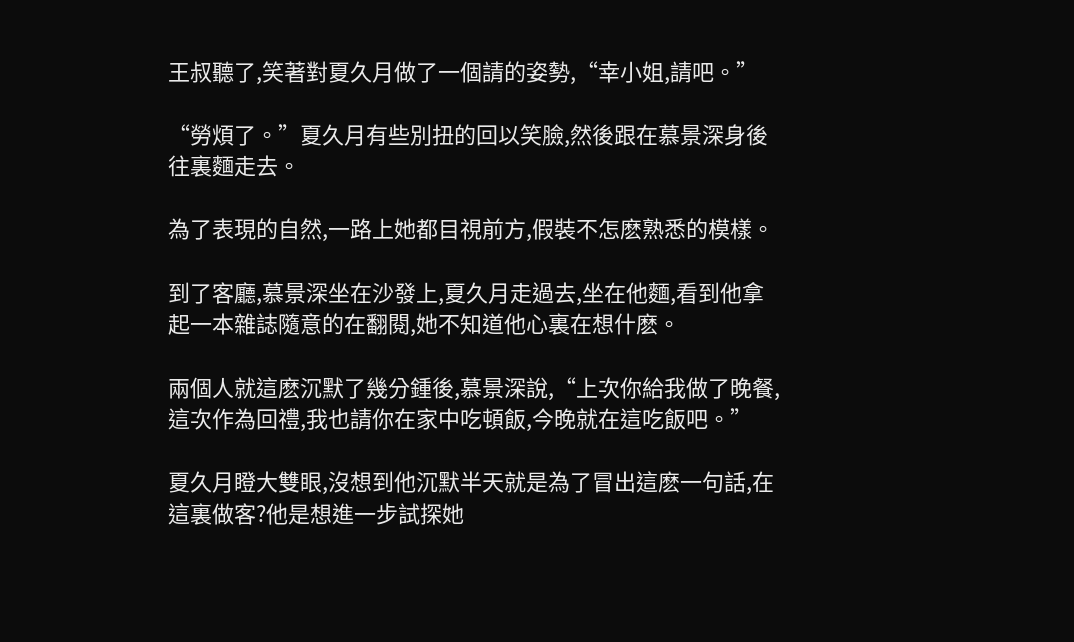王叔聽了,笑著對夏久月做了一個請的姿勢,“幸小姐,請吧。”

“勞煩了。”夏久月有些別扭的回以笑臉,然後跟在慕景深身後往裏麵走去。

為了表現的自然,一路上她都目視前方,假裝不怎麽熟悉的模樣。

到了客廳,慕景深坐在沙發上,夏久月走過去,坐在他麵,看到他拿起一本雜誌隨意的在翻閱,她不知道他心裏在想什麽。

兩個人就這麽沉默了幾分鍾後,慕景深說,“上次你給我做了晚餐,這次作為回禮,我也請你在家中吃頓飯,今晚就在這吃飯吧。”

夏久月瞪大雙眼,沒想到他沉默半天就是為了冒出這麽一句話,在這裏做客?他是想進一步試探她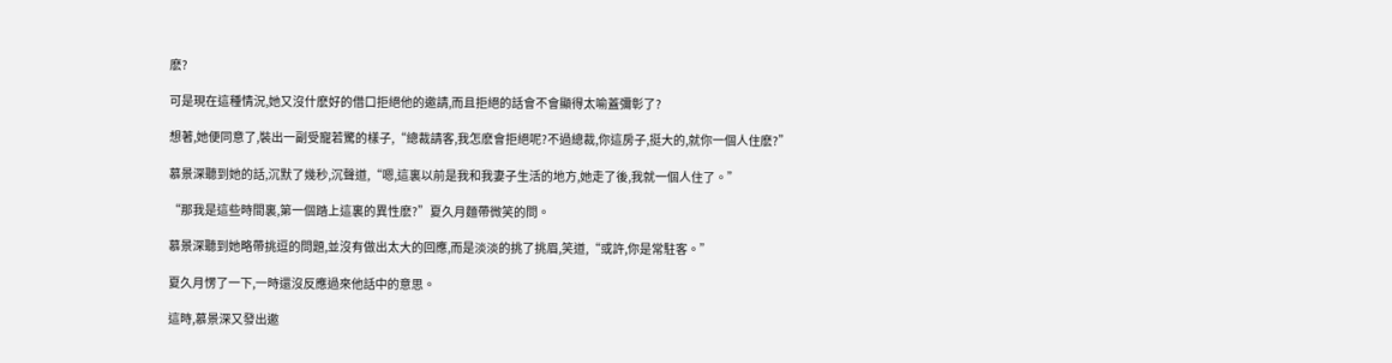麽?

可是現在這種情況,她又沒什麽好的借口拒絕他的邀請,而且拒絕的話會不會顯得太喻蓋彌彰了?

想著,她便同意了,裝出一副受寵若驚的樣子,“總裁請客,我怎麽會拒絕呢?不過總裁,你這房子,挺大的,就你一個人住麽?”

慕景深聽到她的話,沉默了幾秒,沉聲道,“嗯,這裏以前是我和我妻子生活的地方,她走了後,我就一個人住了。”

“那我是這些時間裏,第一個踏上這裏的異性麽?”夏久月麵帶微笑的問。

慕景深聽到她略帶挑逗的問題,並沒有做出太大的回應,而是淡淡的挑了挑眉,笑道,“或許,你是常駐客。”

夏久月愣了一下,一時還沒反應過來他話中的意思。

這時,慕景深又發出邀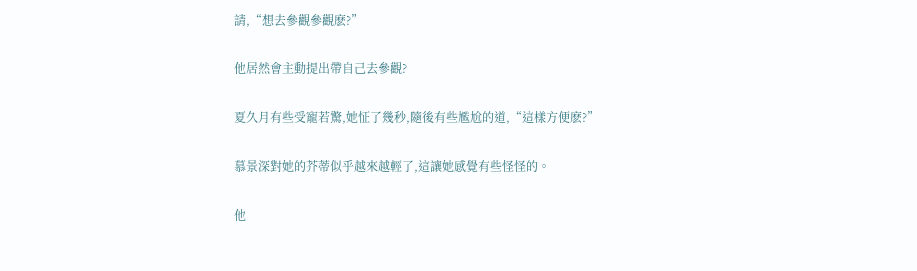請,“想去參觀參觀麽?”

他居然會主動提出帶自己去參觀?

夏久月有些受寵若驚,她怔了幾秒,隨後有些尷尬的道,“這樣方便麽?”

慕景深對她的芥蒂似乎越來越輕了,這讓她感覺有些怪怪的。

他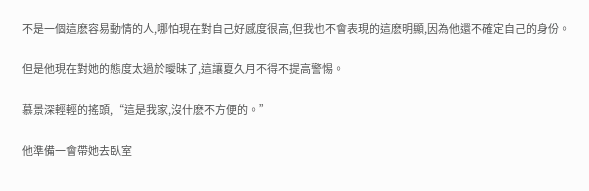不是一個這麽容易動情的人,哪怕現在對自己好感度很高,但我也不會表現的這麽明顯,因為他還不確定自己的身份。

但是他現在對她的態度太過於曖昧了,這讓夏久月不得不提高警惕。

慕景深輕輕的搖頭,“這是我家,沒什麽不方便的。”

他準備一會帶她去臥室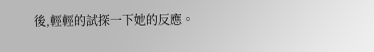後,輕輕的試探一下她的反應。